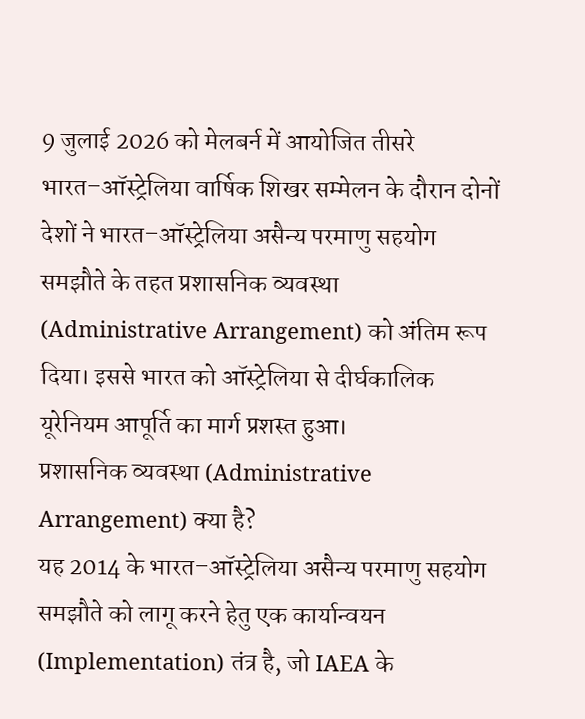9 जुलाई 2026 को मेलबर्न में आयोजित तीसरे भारत–ऑस्ट्रेलिया वार्षिक शिखर सम्मेलन के दौरान दोनों देशों ने भारत–ऑस्ट्रेलिया असैन्य परमाणु सहयोग समझौते के तहत प्रशासनिक व्यवस्था (Administrative Arrangement) को अंतिम रूप दिया। इससे भारत को ऑस्ट्रेलिया से दीर्घकालिक यूरेनियम आपूर्ति का मार्ग प्रशस्त हुआ।
प्रशासनिक व्यवस्था (Administrative Arrangement) क्या है?
यह 2014 के भारत–ऑस्ट्रेलिया असैन्य परमाणु सहयोग समझौते को लागू करने हेतु एक कार्यान्वयन (Implementation) तंत्र है, जो IAEA के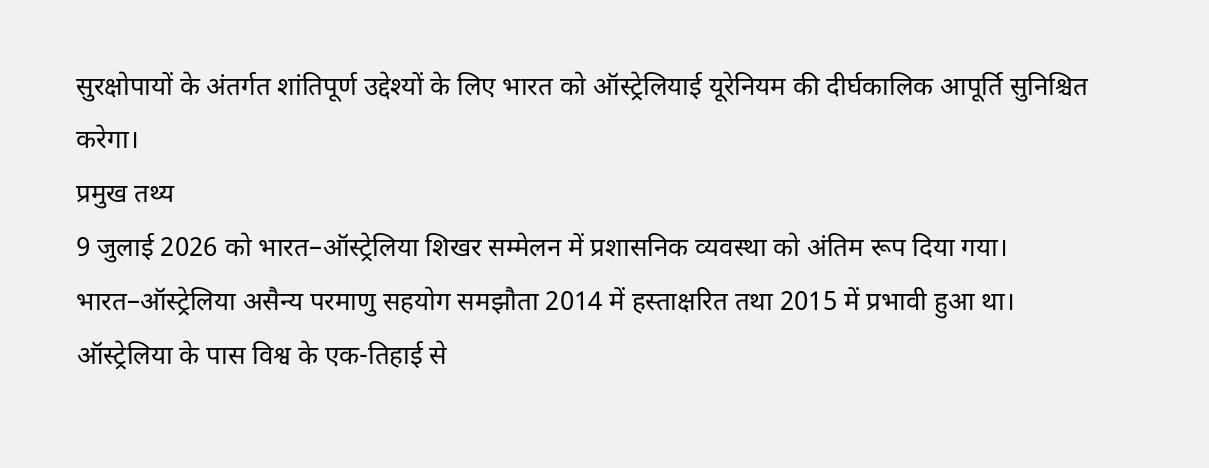सुरक्षोपायों के अंतर्गत शांतिपूर्ण उद्देश्यों के लिए भारत को ऑस्ट्रेलियाई यूरेनियम की दीर्घकालिक आपूर्ति सुनिश्चित करेगा।
प्रमुख तथ्य
9 जुलाई 2026 को भारत–ऑस्ट्रेलिया शिखर सम्मेलन में प्रशासनिक व्यवस्था को अंतिम रूप दिया गया।
भारत–ऑस्ट्रेलिया असैन्य परमाणु सहयोग समझौता 2014 में हस्ताक्षरित तथा 2015 में प्रभावी हुआ था।
ऑस्ट्रेलिया के पास विश्व के एक-तिहाई से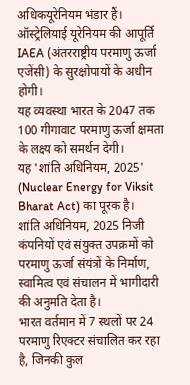अधिकयूरेनियम भंडार हैं।
ऑस्ट्रेलियाई यूरेनियम की आपूर्ति IAEA (अंतरराष्ट्रीय परमाणु ऊर्जा एजेंसी) के सुरक्षोपायों के अधीन होगी।
यह व्यवस्था भारत के 2047 तक 100 गीगावाट परमाणु ऊर्जा क्षमता के लक्ष्य को समर्थन देगी।
यह 'शांति अधिनियम, 2025' (Nuclear Energy for Viksit Bharat Act) का पूरक है।
शांति अधिनियम, 2025 निजी कंपनियों एवं संयुक्त उपक्रमों को परमाणु ऊर्जा संयंत्रों के निर्माण, स्वामित्व एवं संचालन में भागीदारी की अनुमति देता है।
भारत वर्तमान में 7 स्थलों पर 24 परमाणु रिएक्टर संचालित कर रहा है, जिनकी कुल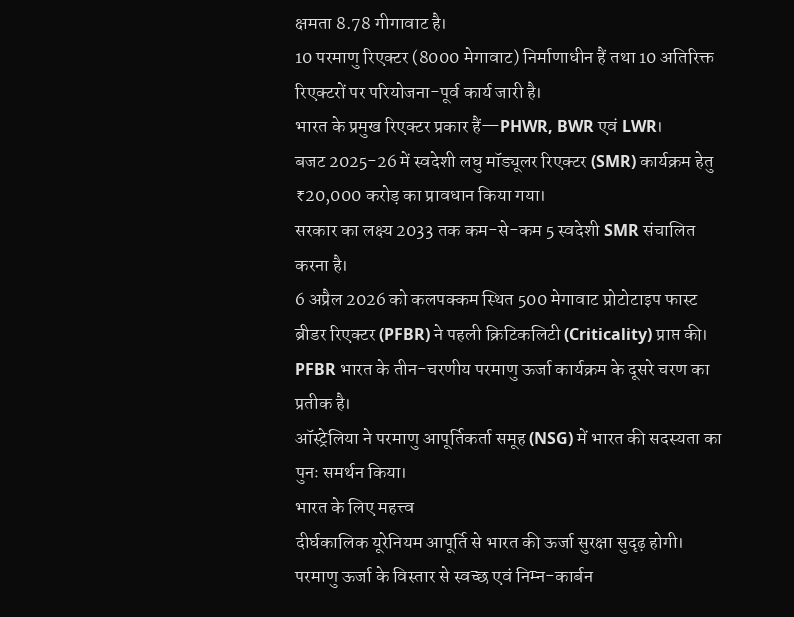क्षमता 8.78 गीगावाट है।
10 परमाणु रिएक्टर (8000 मेगावाट) निर्माणाधीन हैं तथा 10 अतिरिक्त रिएक्टरों पर परियोजना-पूर्व कार्य जारी है।
भारत के प्रमुख रिएक्टर प्रकार हैं—PHWR, BWR एवं LWR।
बजट 2025-26 में स्वदेशी लघु मॉड्यूलर रिएक्टर (SMR) कार्यक्रम हेतु ₹20,000 करोड़ का प्रावधान किया गया।
सरकार का लक्ष्य 2033 तक कम-से-कम 5 स्वदेशी SMR संचालित करना है।
6 अप्रैल 2026 को कलपक्कम स्थित 500 मेगावाट प्रोटोटाइप फास्ट ब्रीडर रिएक्टर (PFBR) ने पहली क्रिटिकलिटी (Criticality) प्राप्त की।
PFBR भारत के तीन-चरणीय परमाणु ऊर्जा कार्यक्रम के दूसरे चरण का प्रतीक है।
ऑस्ट्रेलिया ने परमाणु आपूर्तिकर्ता समूह (NSG) में भारत की सदस्यता का पुनः समर्थन किया।
भारत के लिए महत्त्व
दीर्घकालिक यूरेनियम आपूर्ति से भारत की ऊर्जा सुरक्षा सुदृढ़ होगी।
परमाणु ऊर्जा के विस्तार से स्वच्छ एवं निम्न-कार्बन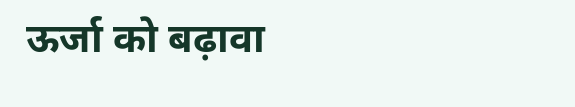ऊर्जा को बढ़ावा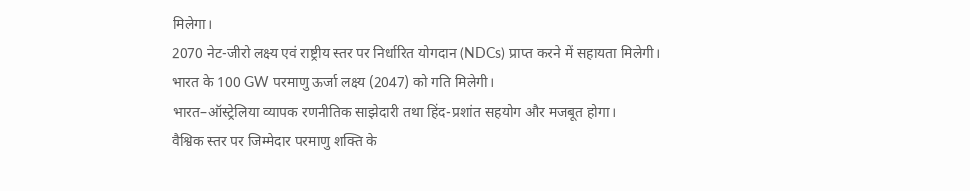मिलेगा।
2070 नेट-जीरो लक्ष्य एवं राष्ट्रीय स्तर पर निर्धारित योगदान (NDCs) प्राप्त करने में सहायता मिलेगी।
भारत के 100 GW परमाणु ऊर्जा लक्ष्य (2047) को गति मिलेगी।
भारत–ऑस्ट्रेलिया व्यापक रणनीतिक साझेदारी तथा हिंद-प्रशांत सहयोग और मजबूत होगा।
वैश्विक स्तर पर जिम्मेदार परमाणु शक्ति के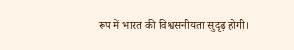रूप में भारत की विश्वसनीयता सुदृढ़ होगी।